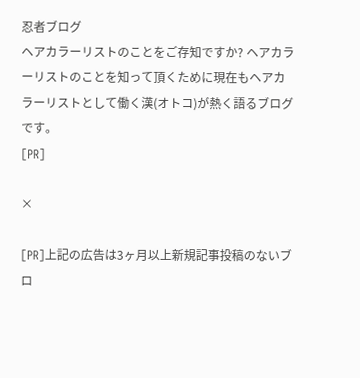忍者ブログ
ヘアカラーリストのことをご存知ですか? ヘアカラーリストのことを知って頂くために現在もヘアカラーリストとして働く漢(オトコ)が熱く語るブログです。
[PR]

×

[PR]上記の広告は3ヶ月以上新規記事投稿のないブロ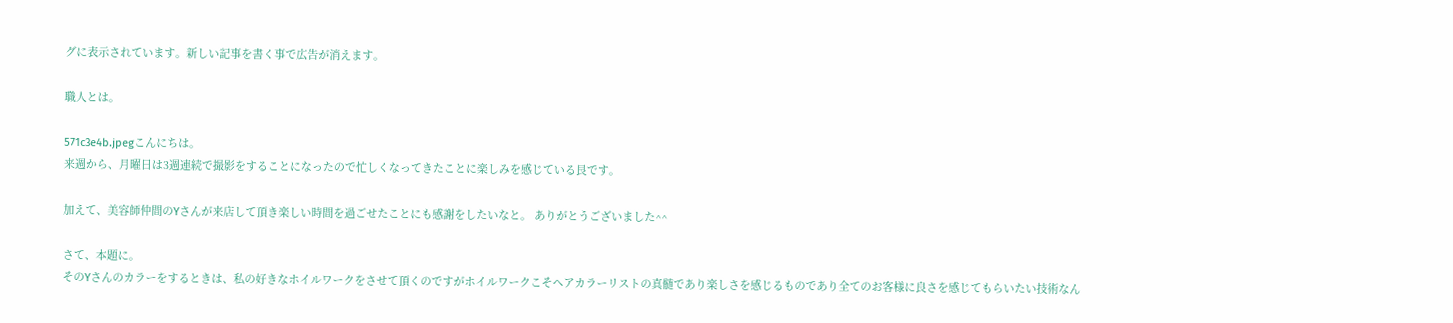グに表示されています。新しい記事を書く事で広告が消えます。

職人とは。

571c3e4b.jpegこんにちは。
来週から、月曜日は3週連続で撮影をすることになったので忙しくなってきたことに楽しみを感じている艮です。

加えて、美容師仲間のYさんが来店して頂き楽しい時間を過ごせたことにも感謝をしたいなと。 ありがとうございました^^

さて、本題に。
そのYさんのカラーをするときは、私の好きなホイルワークをさせて頂くのですがホイルワークこそヘアカラーリストの真髄であり楽しさを感じるものであり全てのお客様に良さを感じてもらいたい技術なん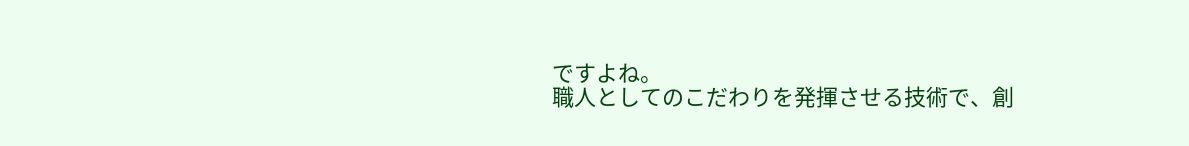ですよね。
職人としてのこだわりを発揮させる技術で、創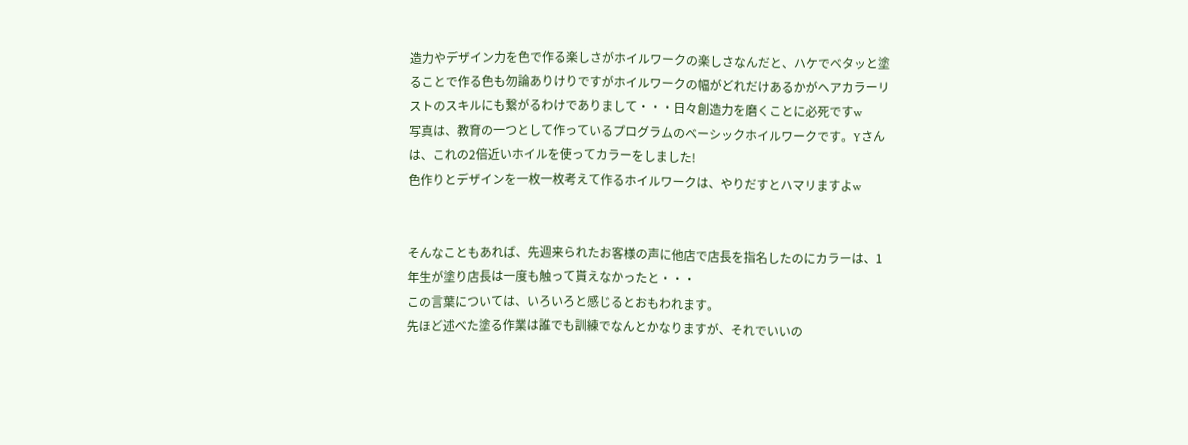造力やデザイン力を色で作る楽しさがホイルワークの楽しさなんだと、ハケでベタッと塗ることで作る色も勿論ありけりですがホイルワークの幅がどれだけあるかがヘアカラーリストのスキルにも繋がるわけでありまして・・・日々創造力を磨くことに必死ですw
写真は、教育の一つとして作っているプログラムのベーシックホイルワークです。Yさんは、これの2倍近いホイルを使ってカラーをしました!
色作りとデザインを一枚一枚考えて作るホイルワークは、やりだすとハマリますよw


そんなこともあれば、先週来られたお客様の声に他店で店長を指名したのにカラーは、1年生が塗り店長は一度も触って貰えなかったと・・・
この言葉については、いろいろと感じるとおもわれます。
先ほど述べた塗る作業は誰でも訓練でなんとかなりますが、それでいいの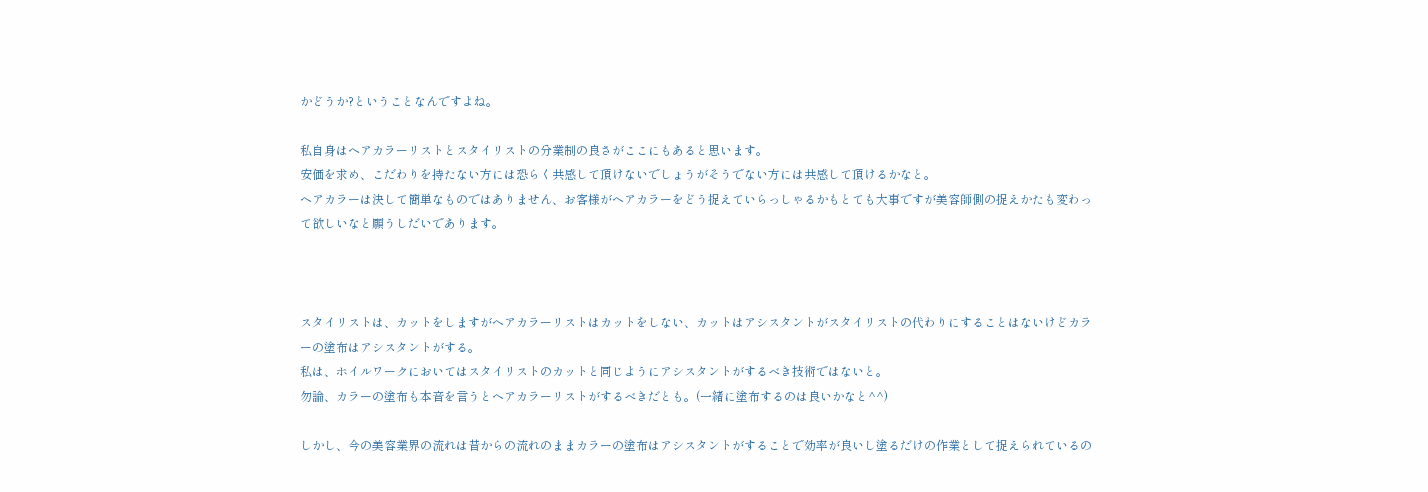かどうか?ということなんですよね。

私自身はヘアカラーリストとスタイリストの分業制の良さがここにもあると思います。
安価を求め、こだわりを持たない方には恐らく共感して頂けないでしょうがそうでない方には共感して頂けるかなと。
ヘアカラーは決して簡単なものではありません、お客様がヘアカラーをどう捉えていらっしゃるかもとても大事ですが美容師側の捉えかたも変わって欲しいなと願うしだいであります。



スタイリストは、カットをしますがヘアカラーリストはカットをしない、カットはアシスタントがスタイリストの代わりにすることはないけどカラーの塗布はアシスタントがする。
私は、ホイルワークにおいてはスタイリストのカットと同じようにアシスタントがするべき技術ではないと。
勿論、カラーの塗布も本音を言うとヘアカラーリストがするべきだとも。(一緒に塗布するのは良いかなと^^)

しかし、今の美容業界の流れは昔からの流れのままカラーの塗布はアシスタントがすることで効率が良いし塗るだけの作業として捉えられているの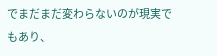でまだまだ変わらないのが現実でもあり、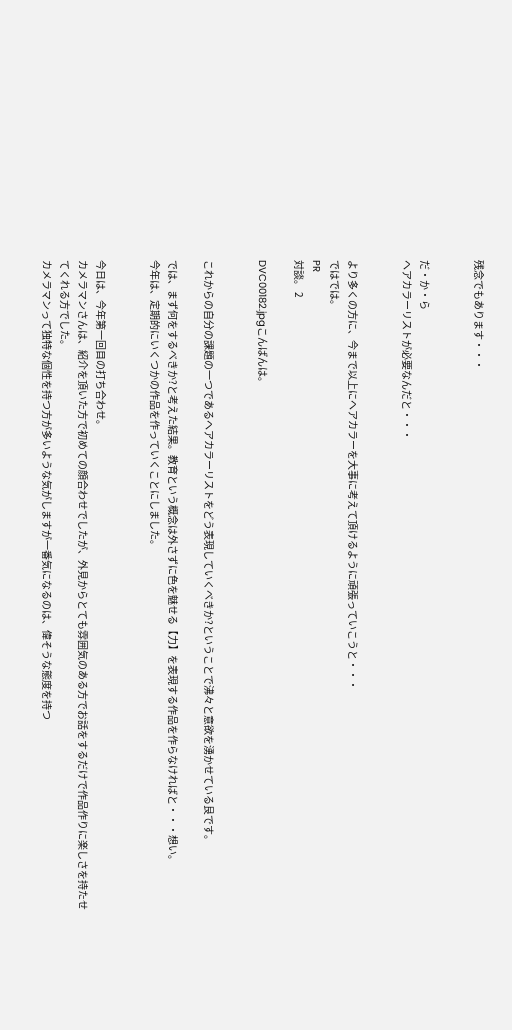残念でもあります・・・


だ・か・ら
ヘアカラーリストが必要なんだと・・・


より多くの方に、今まで以上にヘアカラーを大事に考えて頂けるように頑張っていこうと・・・
ではでは。
PR
対談。 2

DVC00182.jpgこんばんは。


これからの自分の課題の一つであるヘアカラーリストをどう表現していくべきか?ということで沸々と意欲を湧かせている艮です。

では、まず何をするべきか?と考えた結果。教育という概念は外さずに色を魅せる【力】を表現する作品を作らなければと・・・想い。
今年は、定期的にいくつかの作品を作っていくことにしました。


今日は、今年第一回目の打ち合わせ。
カメラマンさんは、紹介を頂いた方で初めての顔合わせでしたが、外見からとても雰囲気のある方でお話をするだけで作品作りに楽しさを持たせてくれる方でした。
カメラマンって独特な個性を持つ方が多いような気がしますが一番気になるのは、偉そうな態度を持つ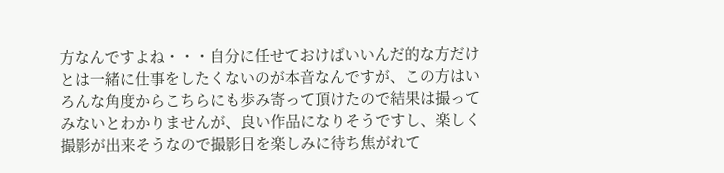方なんですよね・・・自分に任せておけばいいんだ的な方だけとは一緒に仕事をしたくないのが本音なんですが、この方はいろんな角度からこちらにも歩み寄って頂けたので結果は撮ってみないとわかりませんが、良い作品になりそうですし、楽しく撮影が出来そうなので撮影日を楽しみに待ち焦がれて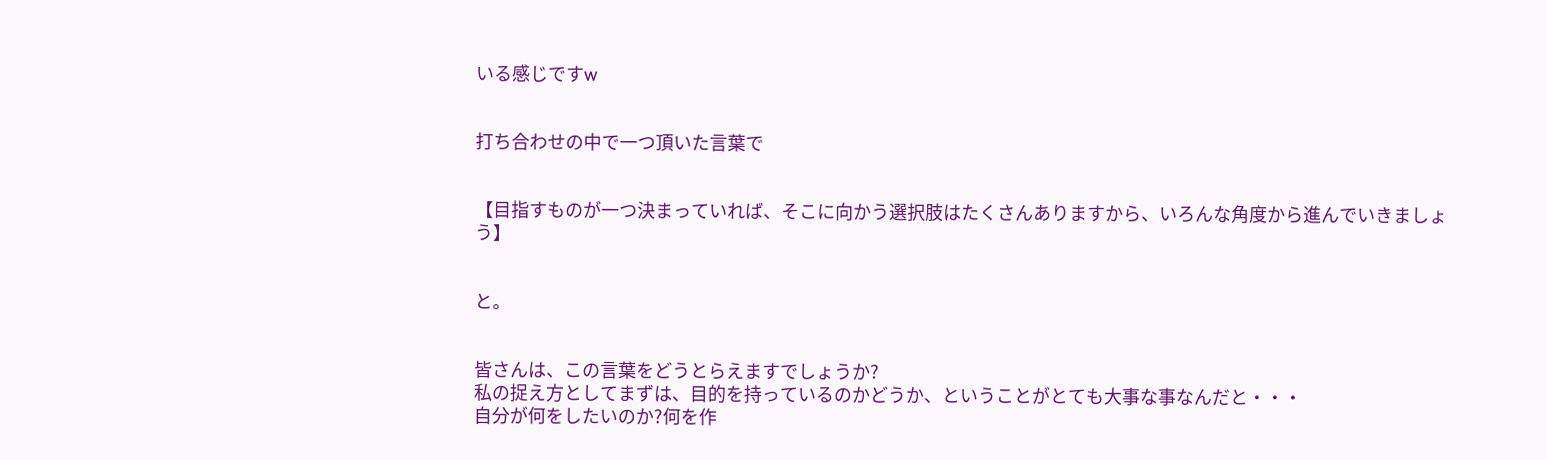いる感じですw


打ち合わせの中で一つ頂いた言葉で


【目指すものが一つ決まっていれば、そこに向かう選択肢はたくさんありますから、いろんな角度から進んでいきましょう】


と。


皆さんは、この言葉をどうとらえますでしょうか?
私の捉え方としてまずは、目的を持っているのかどうか、ということがとても大事な事なんだと・・・
自分が何をしたいのか?何を作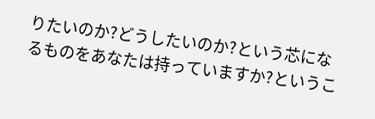りたいのか?どうしたいのか?という芯になるものをあなたは持っていますか?というこ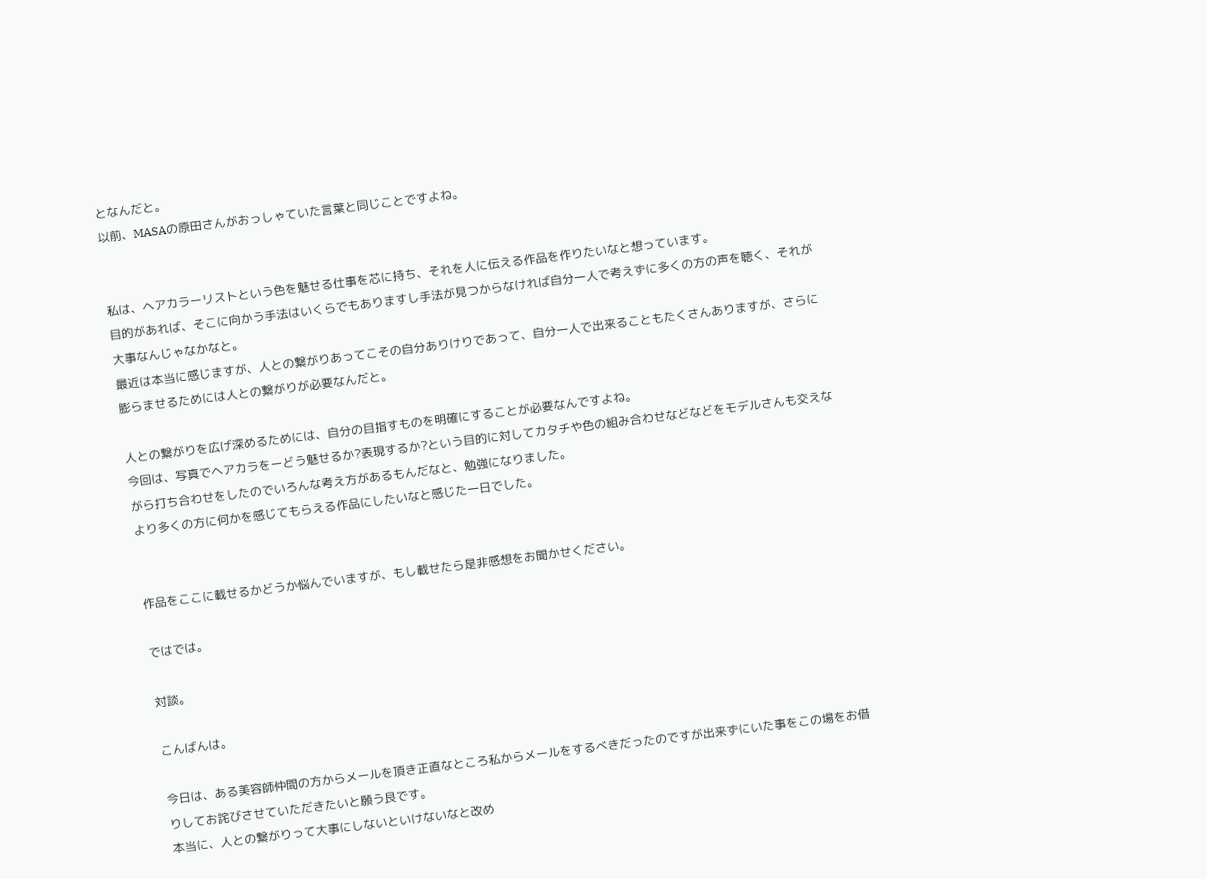となんだと。
以前、MASAの原田さんがおっしゃていた言葉と同じことですよね。


私は、ヘアカラーリストという色を魅せる仕事を芯に持ち、それを人に伝える作品を作りたいなと想っています。
目的があれば、そこに向かう手法はいくらでもありますし手法が見つからなければ自分一人で考えずに多くの方の声を聴く、それが大事なんじゃなかなと。
最近は本当に感じますが、人との繋がりあってこその自分ありけりであって、自分一人で出来ることもたくさんありますが、さらに膨らませるためには人との繋がりが必要なんだと。

人との繋がりを広げ深めるためには、自分の目指すものを明確にすることが必要なんですよね。
今回は、写真でヘアカラをーどう魅せるか?表現するか?という目的に対してカタチや色の組み合わせなどなどをモデルさんも交えながら打ち合わせをしたのでいろんな考え方があるもんだなと、勉強になりました。
より多くの方に何かを感じてもらえる作品にしたいなと感じた一日でした。


作品をここに載せるかどうか悩んでいますが、もし載せたら是非感想をお聞かせください。

ではでは。

対談。

こんばんは。

今日は、ある美容師仲間の方からメールを頂き正直なところ私からメールをするべきだったのですが出来ずにいた事をこの場をお借りしてお詫びさせていただきたいと願う艮です。
本当に、人との繋がりって大事にしないといけないなと改め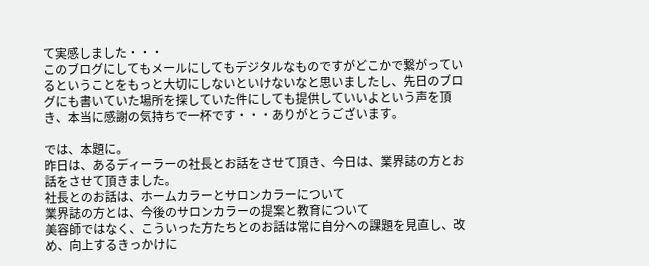て実感しました・・・
このブログにしてもメールにしてもデジタルなものですがどこかで繋がっているということをもっと大切にしないといけないなと思いましたし、先日のブログにも書いていた場所を探していた件にしても提供していいよという声を頂き、本当に感謝の気持ちで一杯です・・・ありがとうございます。

では、本題に。
昨日は、あるディーラーの社長とお話をさせて頂き、今日は、業界誌の方とお話をさせて頂きました。
社長とのお話は、ホームカラーとサロンカラーについて
業界誌の方とは、今後のサロンカラーの提案と教育について
美容師ではなく、こういった方たちとのお話は常に自分への課題を見直し、改め、向上するきっかけに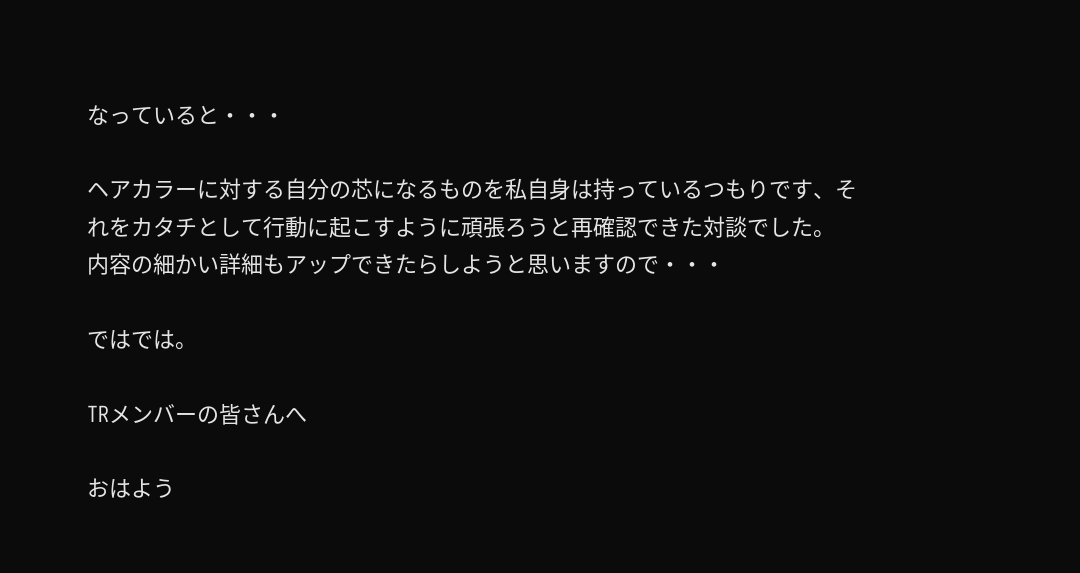なっていると・・・

ヘアカラーに対する自分の芯になるものを私自身は持っているつもりです、それをカタチとして行動に起こすように頑張ろうと再確認できた対談でした。
内容の細かい詳細もアップできたらしようと思いますので・・・

ではでは。

TRメンバーの皆さんへ

おはよう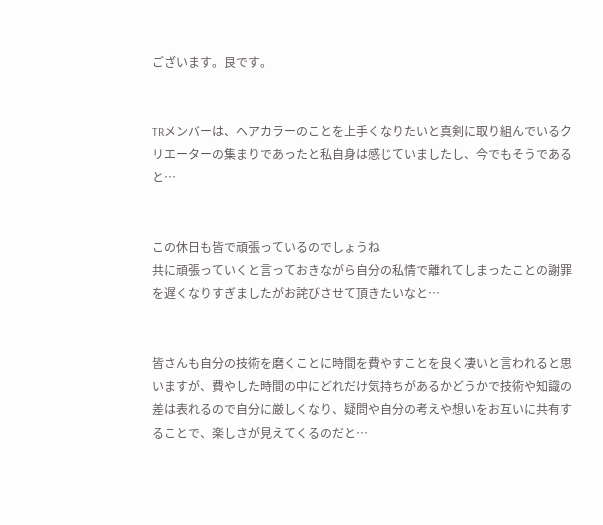ございます。艮です。


TRメンバーは、ヘアカラーのことを上手くなりたいと真剣に取り組んでいるクリエーターの集まりであったと私自身は感じていましたし、今でもそうであると…


この休日も皆で頑張っているのでしょうね
共に頑張っていくと言っておきながら自分の私情で離れてしまったことの謝罪を遅くなりすぎましたがお詫びさせて頂きたいなと…


皆さんも自分の技術を磨くことに時間を費やすことを良く凄いと言われると思いますが、費やした時間の中にどれだけ気持ちがあるかどうかで技術や知識の差は表れるので自分に厳しくなり、疑問や自分の考えや想いをお互いに共有することで、楽しさが見えてくるのだと…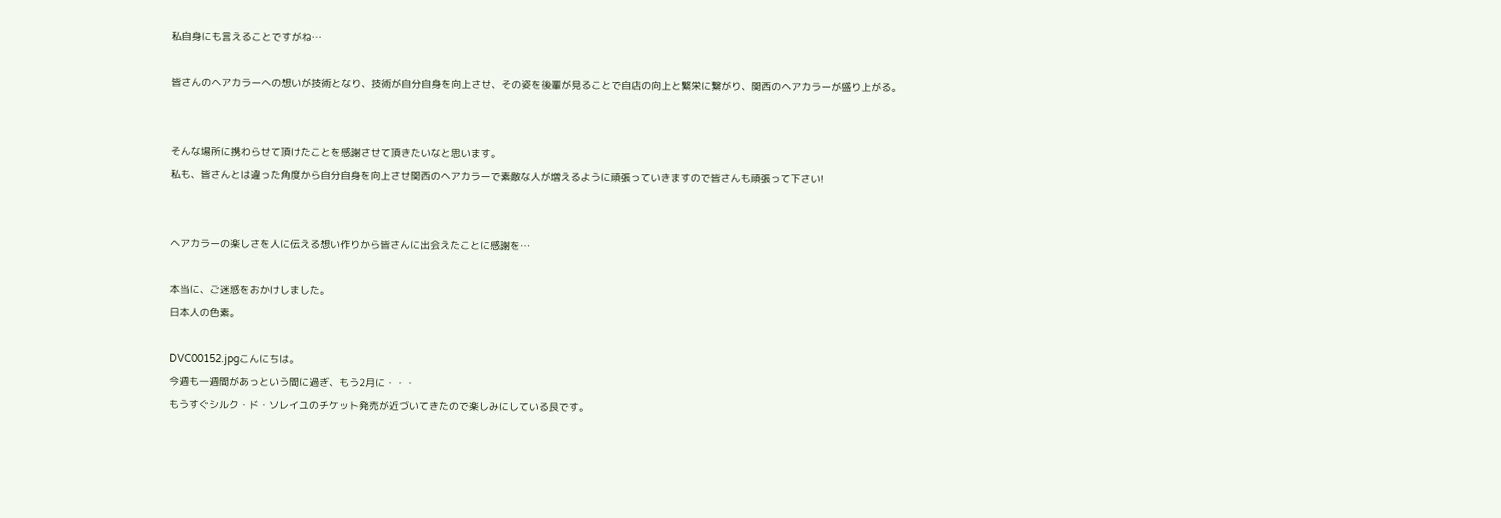私自身にも言えることですがね…

皆さんのヘアカラーへの想いが技術となり、技術が自分自身を向上させ、その姿を後輩が見ることで自店の向上と繁栄に繋がり、関西のヘアカラーが盛り上がる。


そんな場所に携わらせて頂けたことを感謝させて頂きたいなと思います。
私も、皆さんとは違った角度から自分自身を向上させ関西のヘアカラーで素敵な人が増えるように頑張っていきますので皆さんも頑張って下さい!


ヘアカラーの楽しさを人に伝える想い作りから皆さんに出会えたことに感謝を…

本当に、ご迷惑をおかけしました。
日本人の色素。

DVC00152.jpgこんにちは。
今週も一週間があっという間に過ぎ、もう2月に・・・
もうすぐシルク・ド・ソレイユのチケット発売が近づいてきたので楽しみにしている艮です。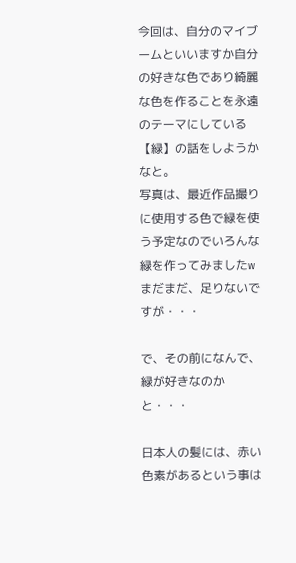今回は、自分のマイブームといいますか自分の好きな色であり綺麗な色を作ることを永遠のテーマにしている【緑】の話をしようかなと。
写真は、最近作品撮りに使用する色で緑を使う予定なのでいろんな緑を作ってみましたw
まだまだ、足りないですが・・・

で、その前になんで、緑が好きなのかと・・・

日本人の髪には、赤い色素があるという事は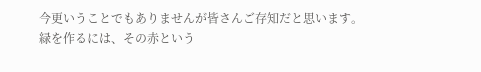今更いうことでもありませんが皆さんご存知だと思います。
緑を作るには、その赤という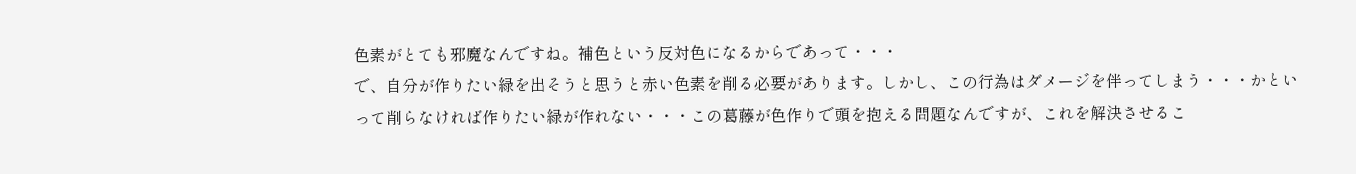色素がとても邪魔なんですね。補色という反対色になるからであって・・・
で、自分が作りたい緑を出そうと思うと赤い色素を削る必要があります。しかし、この行為はダメージを伴ってしまう・・・かといって削らなければ作りたい緑が作れない・・・この葛藤が色作りで頭を抱える問題なんですが、これを解決させるこ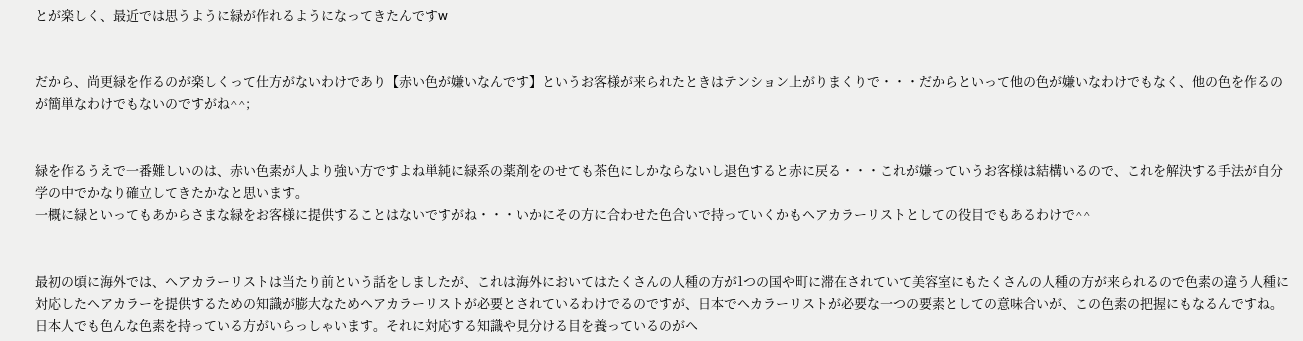とが楽しく、最近では思うように緑が作れるようになってきたんですw


だから、尚更緑を作るのが楽しくって仕方がないわけであり【赤い色が嫌いなんです】というお客様が来られたときはテンション上がりまくりで・・・だからといって他の色が嫌いなわけでもなく、他の色を作るのが簡単なわけでもないのですがね^^;


緑を作るうえで一番難しいのは、赤い色素が人より強い方ですよね単純に緑系の薬剤をのせても茶色にしかならないし退色すると赤に戻る・・・これが嫌っていうお客様は結構いるので、これを解決する手法が自分学の中でかなり確立してきたかなと思います。
一概に緑といってもあからさまな緑をお客様に提供することはないですがね・・・いかにその方に合わせた色合いで持っていくかもヘアカラーリストとしての役目でもあるわけで^^


最初の頃に海外では、ヘアカラーリストは当たり前という話をしましたが、これは海外においてはたくさんの人種の方が1つの国や町に滞在されていて美容室にもたくさんの人種の方が来られるので色素の違う人種に対応したヘアカラーを提供するための知識が膨大なためヘアカラーリストが必要とされているわけでるのですが、日本でヘカラーリストが必要な一つの要素としての意味合いが、この色素の把握にもなるんですね。
日本人でも色んな色素を持っている方がいらっしゃいます。それに対応する知識や見分ける目を養っているのがヘ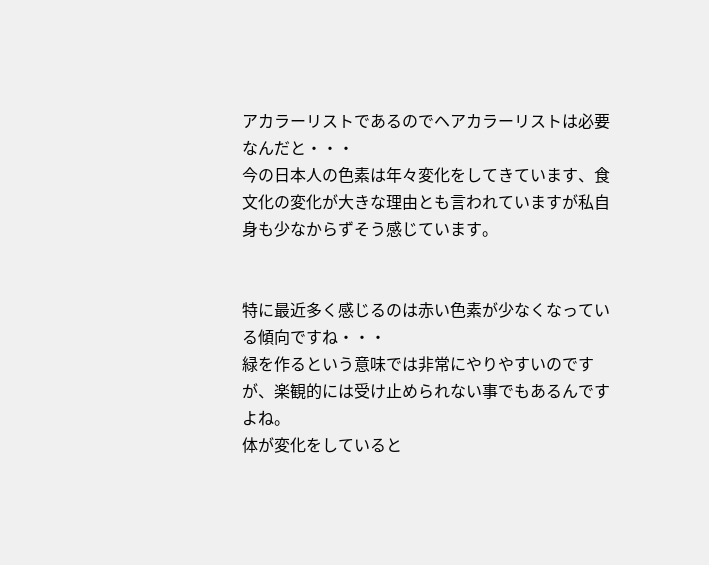アカラーリストであるのでヘアカラーリストは必要なんだと・・・
今の日本人の色素は年々変化をしてきています、食文化の変化が大きな理由とも言われていますが私自身も少なからずそう感じています。


特に最近多く感じるのは赤い色素が少なくなっている傾向ですね・・・
緑を作るという意味では非常にやりやすいのですが、楽観的には受け止められない事でもあるんですよね。
体が変化をしていると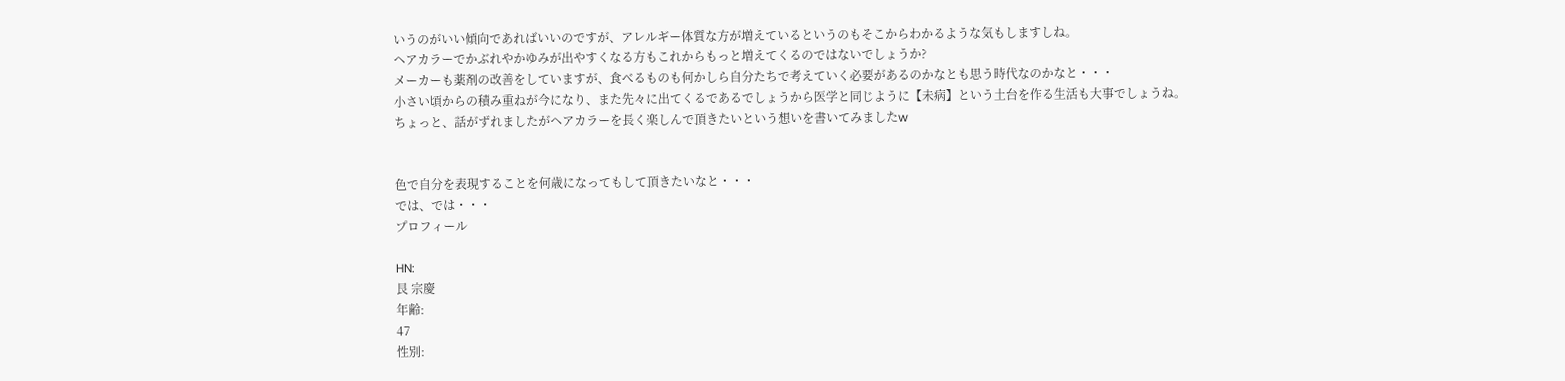いうのがいい傾向であればいいのですが、アレルギー体質な方が増えているというのもそこからわかるような気もしますしね。
ヘアカラーでかぶれやかゆみが出やすくなる方もこれからもっと増えてくるのではないでしょうか?
メーカーも薬剤の改善をしていますが、食べるものも何かしら自分たちで考えていく必要があるのかなとも思う時代なのかなと・・・
小さい頃からの積み重ねが今になり、また先々に出てくるであるでしょうから医学と同じように【未病】という土台を作る生活も大事でしょうね。
ちょっと、話がずれましたがヘアカラーを長く楽しんで頂きたいという想いを書いてみましたw


色で自分を表現することを何歳になってもして頂きたいなと・・・
では、では・・・
プロフィール

HN:
艮 宗慶
年齢:
47
性別: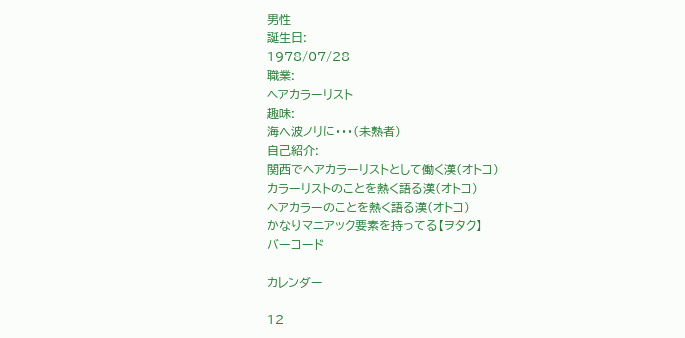男性
誕生日:
1978/07/28
職業:
ヘアカラーリスト
趣味:
海へ波ノリに・・・(未熟者)
自己紹介:
関西でヘアカラーリストとして働く漢(オトコ)
カラーリストのことを熱く語る漢(オトコ)
ヘアカラーのことを熱く語る漢(オトコ)
かなりマニアック要素を持ってる【ヲタク】
バーコード

カレンダー

12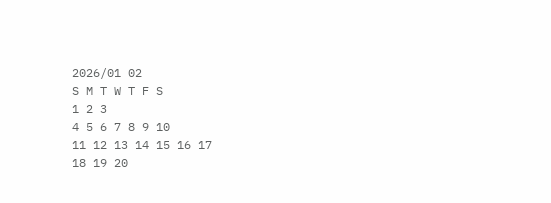2026/01 02
S M T W T F S
1 2 3
4 5 6 7 8 9 10
11 12 13 14 15 16 17
18 19 20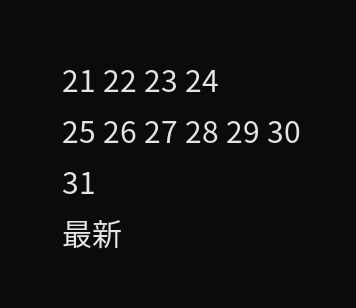21 22 23 24
25 26 27 28 29 30 31
最新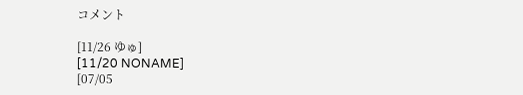コメント

[11/26 ゆゅ]
[11/20 NONAME]
[07/05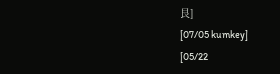艮]
[07/05 kumkey]
[05/22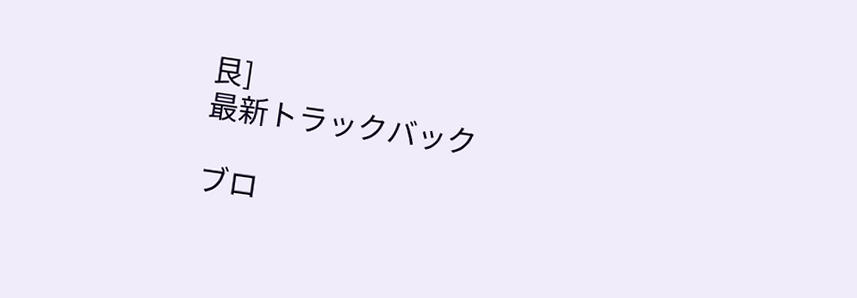艮]
最新トラックバック

ブロ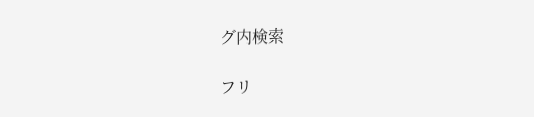グ内検索

フリ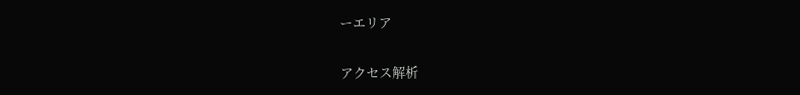ーエリア

アクセス解析